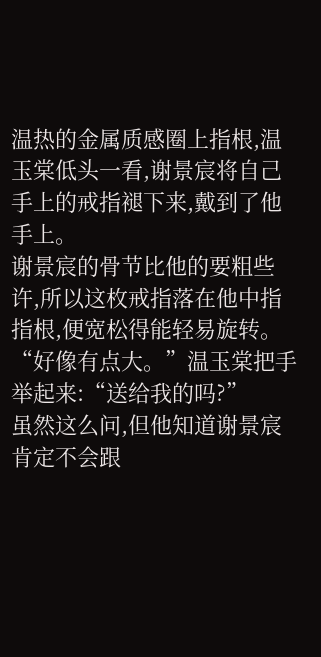温热的金属质感圈上指根,温玉棠低头一看,谢景宸将自己手上的戒指褪下来,戴到了他手上。
谢景宸的骨节比他的要粗些许,所以这枚戒指落在他中指指根,便宽松得能轻易旋转。
“好像有点大。”温玉棠把手举起来:“送给我的吗?”
虽然这么问,但他知道谢景宸肯定不会跟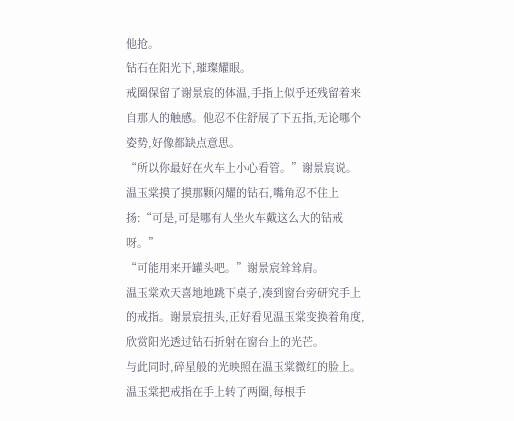他抢。
钻石在阳光下,璀璨耀眼。
戒圈保留了谢景宸的体温,手指上似乎还残留着来自那人的触感。他忍不住舒展了下五指,无论哪个姿势,好像都缺点意思。
“所以你最好在火车上小心看管。”谢景宸说。
温玉棠摸了摸那颗闪耀的钻石,嘴角忍不住上扬:“可是,可是哪有人坐火车戴这么大的钻戒呀。”
“可能用来开罐头吧。”谢景宸耸耸肩。
温玉棠欢天喜地地跳下桌子,凑到窗台旁研究手上的戒指。谢景宸扭头,正好看见温玉棠变换着角度,欣赏阳光透过钻石折射在窗台上的光芒。
与此同时,碎星般的光映照在温玉棠微红的脸上。
温玉棠把戒指在手上转了两圈,每根手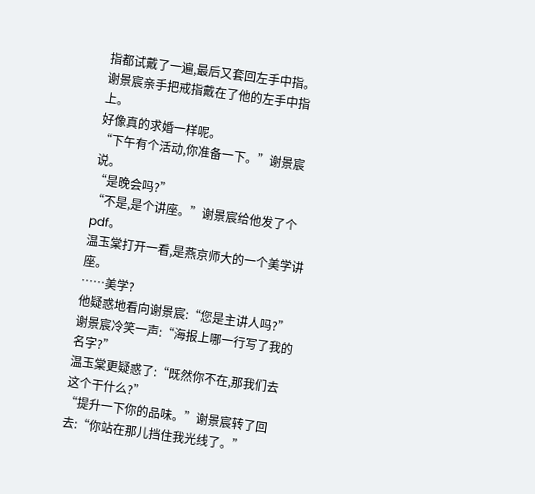指都试戴了一遍,最后又套回左手中指。
谢景宸亲手把戒指戴在了他的左手中指上。
好像真的求婚一样呢。
“下午有个活动,你准备一下。”谢景宸说。
“是晚会吗?”
“不是,是个讲座。”谢景宸给他发了个pdf。
温玉棠打开一看,是燕京师大的一个美学讲座。
……美学?
他疑惑地看向谢景宸:“您是主讲人吗?”
谢景宸冷笑一声:“海报上哪一行写了我的名字?”
温玉棠更疑惑了:“既然你不在,那我们去这个干什么?”
“提升一下你的品味。”谢景宸转了回去:“你站在那儿挡住我光线了。”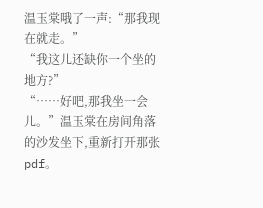温玉棠哦了一声:“那我现在就走。”
“我这儿还缺你一个坐的地方?”
“……好吧,那我坐一会儿。”温玉棠在房间角落的沙发坐下,重新打开那张pdf。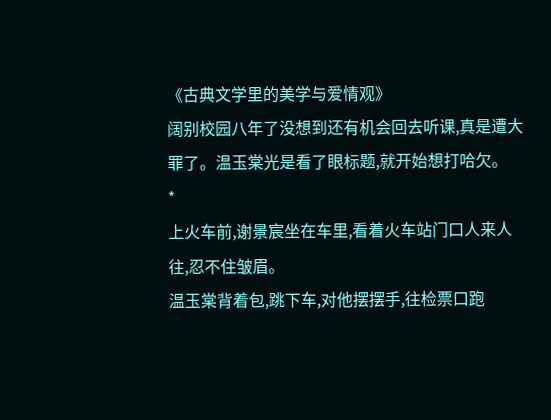《古典文学里的美学与爱情观》
阔别校园八年了没想到还有机会回去听课,真是遭大罪了。温玉棠光是看了眼标题,就开始想打哈欠。
*
上火车前,谢景宸坐在车里,看着火车站门口人来人往,忍不住皱眉。
温玉棠背着包,跳下车,对他摆摆手,往检票口跑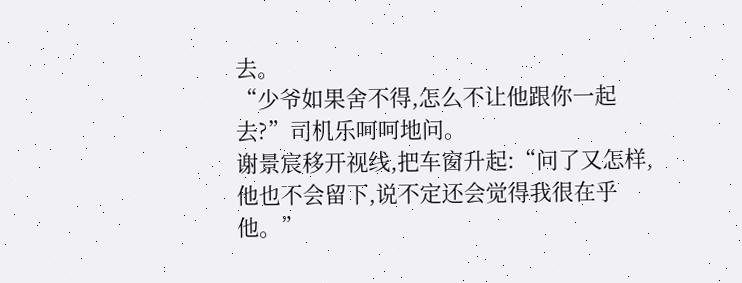去。
“少爷如果舍不得,怎么不让他跟你一起去?”司机乐呵呵地问。
谢景宸移开视线,把车窗升起:“问了又怎样,他也不会留下,说不定还会觉得我很在乎他。”